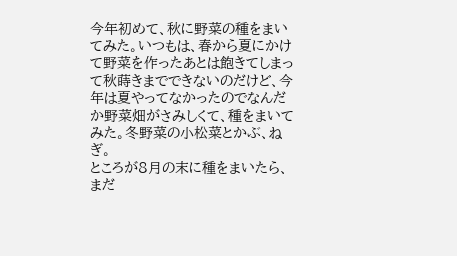今年初めて、秋に野菜の種をまいてみた。いつもは、春から夏にかけて野菜を作ったあとは飽きてしまって秋蒔きまでできないのだけど、今年は夏やってなかったのでなんだか野菜畑がさみしくて、種をまいてみた。冬野菜の小松菜とかぶ、ねぎ。
ところが8月の末に種をまいたら、まだ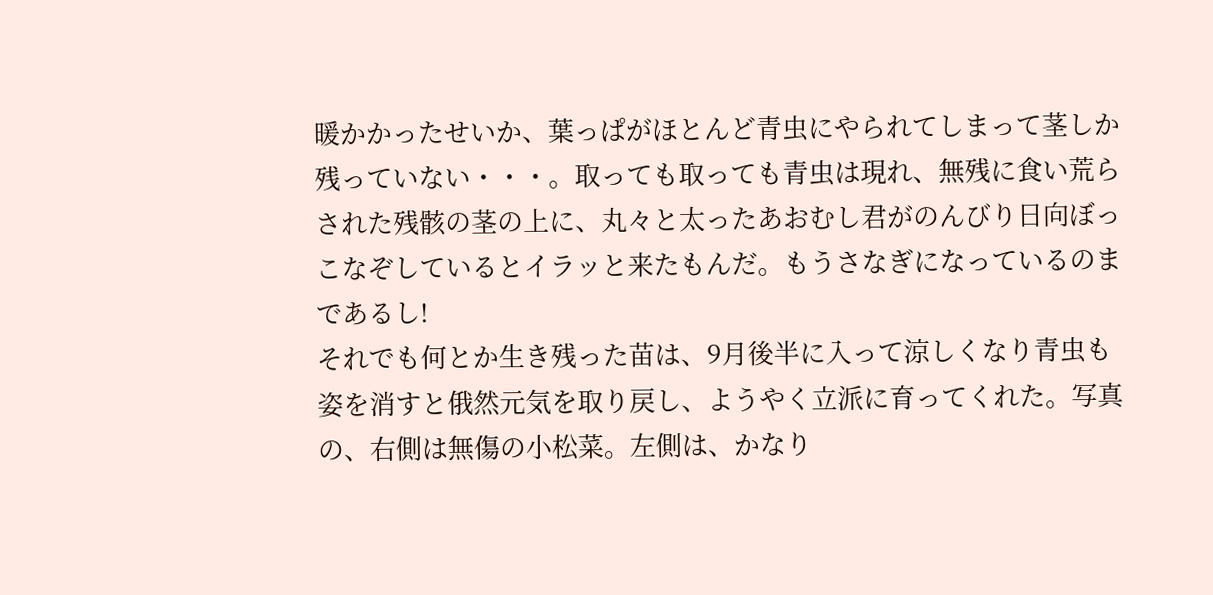暖かかったせいか、葉っぱがほとんど青虫にやられてしまって茎しか残っていない・・・。取っても取っても青虫は現れ、無残に食い荒らされた残骸の茎の上に、丸々と太ったあおむし君がのんびり日向ぼっこなぞしているとイラッと来たもんだ。もうさなぎになっているのまであるし!
それでも何とか生き残った苗は、9月後半に入って涼しくなり青虫も姿を消すと俄然元気を取り戻し、ようやく立派に育ってくれた。写真の、右側は無傷の小松菜。左側は、かなり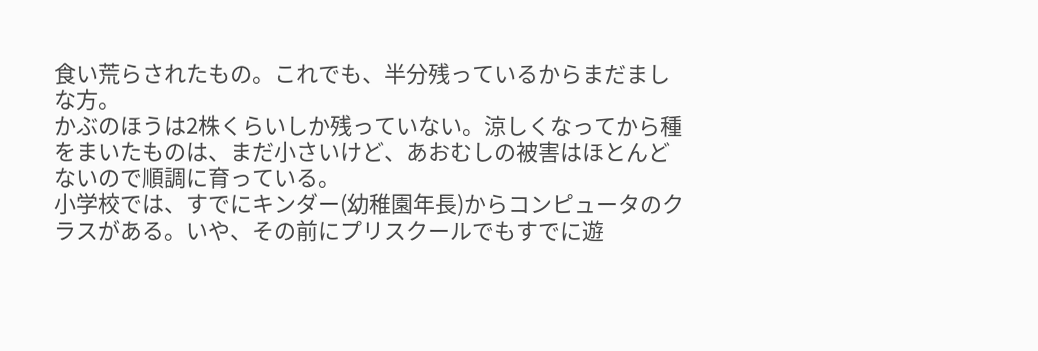食い荒らされたもの。これでも、半分残っているからまだましな方。
かぶのほうは2株くらいしか残っていない。涼しくなってから種をまいたものは、まだ小さいけど、あおむしの被害はほとんどないので順調に育っている。
小学校では、すでにキンダー(幼稚園年長)からコンピュータのクラスがある。いや、その前にプリスクールでもすでに遊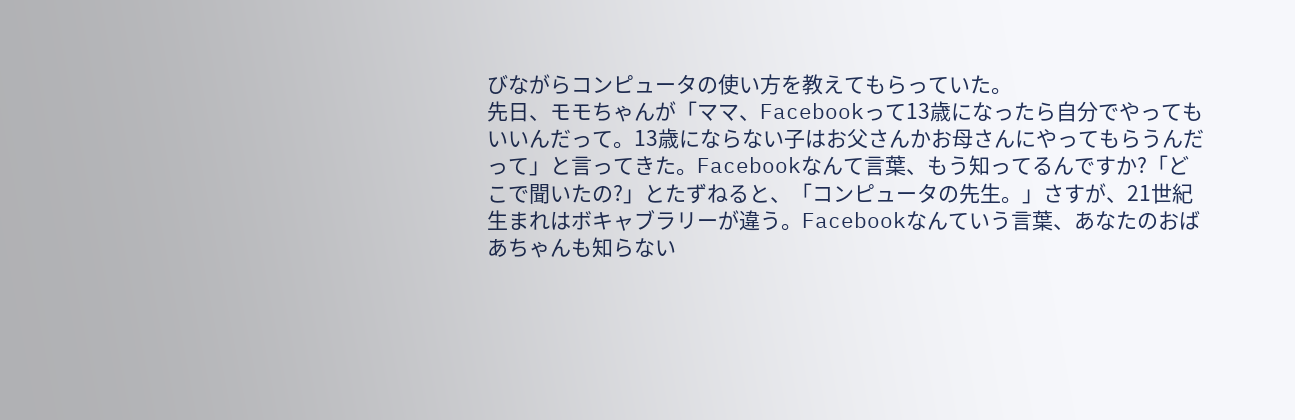びながらコンピュータの使い方を教えてもらっていた。
先日、モモちゃんが「ママ、Facebookって13歳になったら自分でやってもいいんだって。13歳にならない子はお父さんかお母さんにやってもらうんだって」と言ってきた。Facebookなんて言葉、もう知ってるんですか?「どこで聞いたの?」とたずねると、「コンピュータの先生。」さすが、21世紀生まれはボキャブラリーが違う。Facebookなんていう言葉、あなたのおばあちゃんも知らない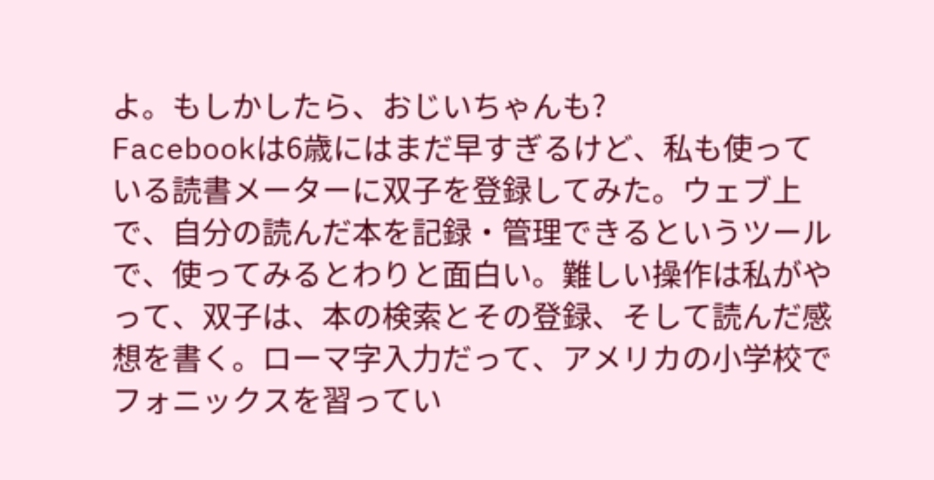よ。もしかしたら、おじいちゃんも?
Facebookは6歳にはまだ早すぎるけど、私も使っている読書メーターに双子を登録してみた。ウェブ上で、自分の読んだ本を記録・管理できるというツールで、使ってみるとわりと面白い。難しい操作は私がやって、双子は、本の検索とその登録、そして読んだ感想を書く。ローマ字入力だって、アメリカの小学校でフォニックスを習ってい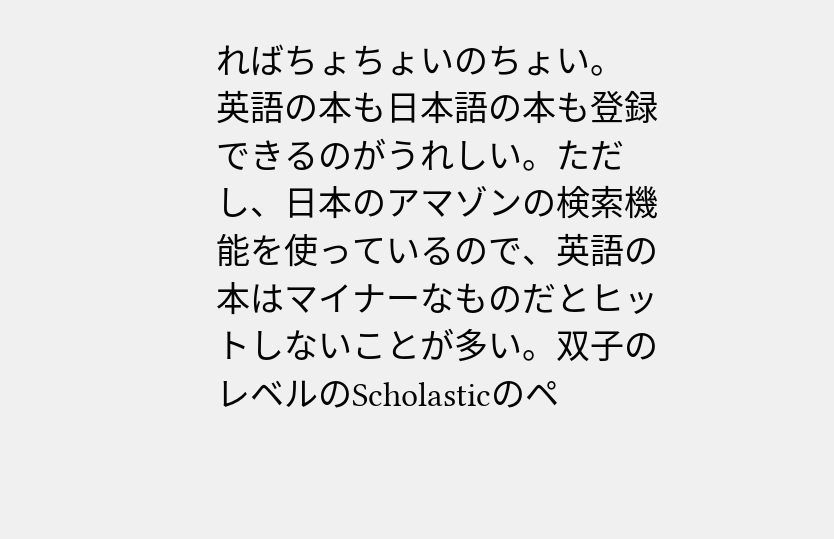ればちょちょいのちょい。
英語の本も日本語の本も登録できるのがうれしい。ただし、日本のアマゾンの検索機能を使っているので、英語の本はマイナーなものだとヒットしないことが多い。双子のレベルのScholasticのペ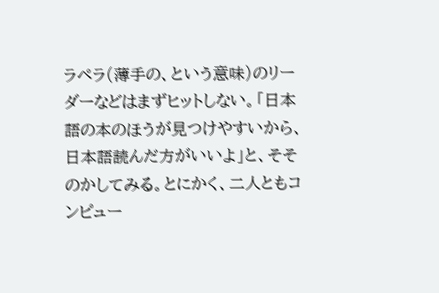ラペラ(薄手の、という意味)のリーダーなどはまずヒットしない。「日本語の本のほうが見つけやすいから、日本語読んだ方がいいよ」と、そそのかしてみる。とにかく、二人ともコンピュー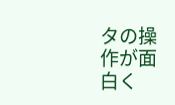タの操作が面白く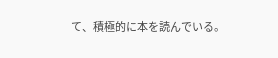て、積極的に本を読んでいる。